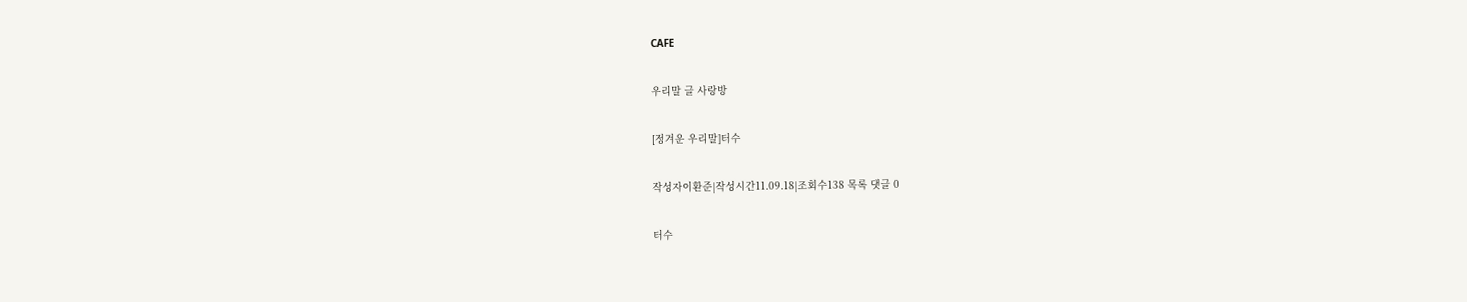CAFE

우리말 글 사랑방

[정겨운 우리말]터수

작성자이환준|작성시간11.09.18|조회수138 목록 댓글 0

터수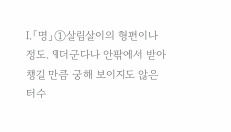Ⅰ.「명」①살림살이의 형편이나 정도. ¶더군다나 안팎에서 받아 챙길 만큼 궁해 보이지도 않은 터수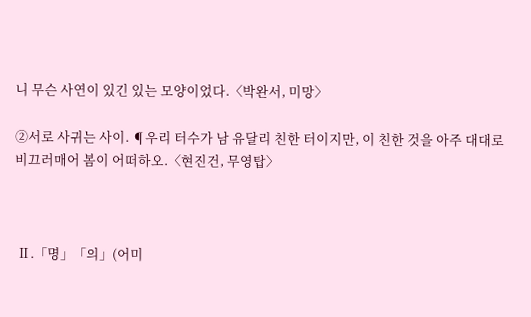니 무슨 사연이 있긴 있는 모양이었다.〈박완서, 미망〉

②서로 사귀는 사이. ¶우리 터수가 남 유달리 친한 터이지만, 이 친한 것을 아주 대대로 비끄러매어 봄이 어떠하오.〈현진건, 무영탑〉



 Ⅱ.「명」「의」(어미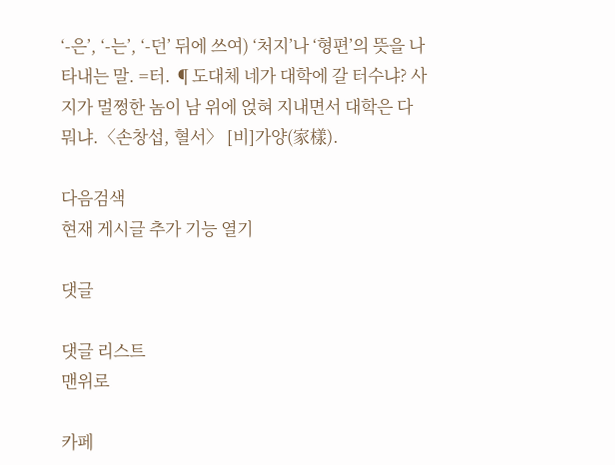‘-은’, ‘-는’, ‘-던’ 뒤에 쓰여) ‘처지’나 ‘형편’의 뜻을 나타내는 말. =터. ¶도대체 네가 대학에 갈 터수냐? 사지가 멀쩡한 놈이 남 위에 얹혀 지내면서 대학은 다 뭐냐.〈손창섭, 혈서〉 [비]가양(家樣).

다음검색
현재 게시글 추가 기능 열기

댓글

댓글 리스트
맨위로

카페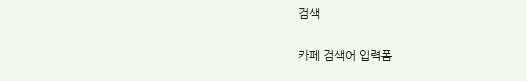검색

카페 검색어 입력폼